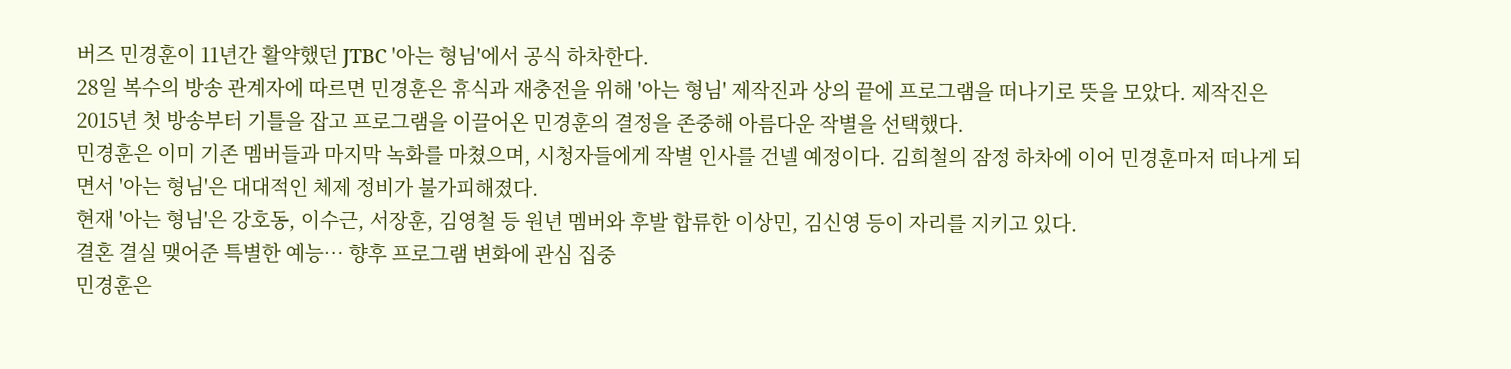버즈 민경훈이 11년간 활약했던 JTBC '아는 형님'에서 공식 하차한다.
28일 복수의 방송 관계자에 따르면 민경훈은 휴식과 재충전을 위해 '아는 형님' 제작진과 상의 끝에 프로그램을 떠나기로 뜻을 모았다. 제작진은 2015년 첫 방송부터 기틀을 잡고 프로그램을 이끌어온 민경훈의 결정을 존중해 아름다운 작별을 선택했다.
민경훈은 이미 기존 멤버들과 마지막 녹화를 마쳤으며, 시청자들에게 작별 인사를 건넬 예정이다. 김희철의 잠정 하차에 이어 민경훈마저 떠나게 되면서 '아는 형님'은 대대적인 체제 정비가 불가피해졌다.
현재 '아는 형님'은 강호동, 이수근, 서장훈, 김영철 등 원년 멤버와 후발 합류한 이상민, 김신영 등이 자리를 지키고 있다.
결혼 결실 맺어준 특별한 예능… 향후 프로그램 변화에 관심 집중
민경훈은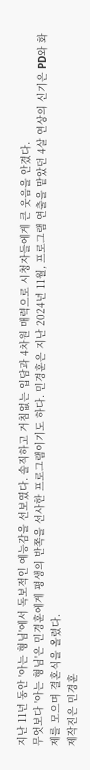지난 11년 동안 '아는 형님'에서 독보적인 예능감을 선보였다. 솔직하고 거침없는 입담과 4차원 매력으로 시청자들에게 큰 웃음을 안겼다.
무엇보다 '아는 형님'은 민경훈에게 평생의 반쪽을 선사한 프로그램이기도 하다. 민경훈은 지난 2024년 11월, 프로그램 연출을 맡았던 4살 연상의 신기은 PD와 화제를 모으며 결혼식을 올렸다.
제작진은 민경훈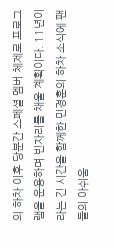의 하차 이후 당분간 스페셜 멤버 체제로 프로그램을 운용하며 빈자리를 채울 계획이다. 11년이라는 긴 시간을 함께한 민경훈의 하차 소식에 팬들의 아쉬움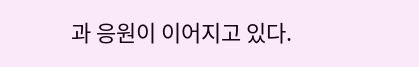과 응원이 이어지고 있다.